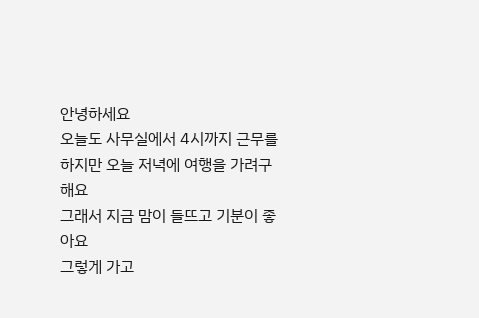안녕하세요
오늘도 사무실에서 4시까지 근무를 하지만 오늘 저녁에 여행을 가려구해요
그래서 지금 맘이 들뜨고 기분이 좋아요
그렇게 가고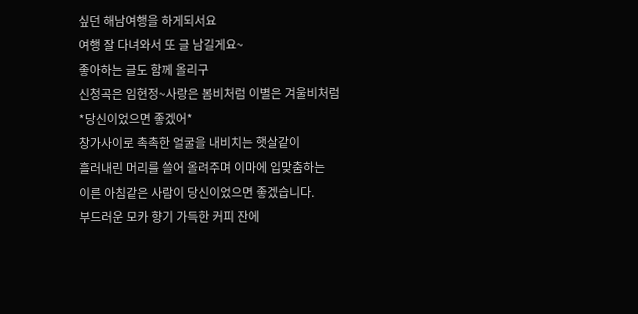싶던 해남여행을 하게되서요
여행 잘 다녀와서 또 글 남길게요~
좋아하는 글도 함께 올리구
신청곡은 임현정~사랑은 봄비처럼 이별은 겨울비처럼
*당신이었으면 좋겠어*
창가사이로 촉촉한 얼굴을 내비치는 햇살같이
흘러내린 머리를 쓸어 올려주며 이마에 입맞춤하는
이른 아침같은 사람이 당신이었으면 좋겠습니다.
부드러운 모카 향기 가득한 커피 잔에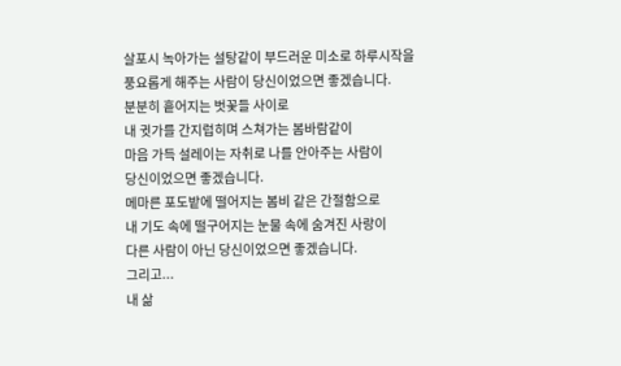살포시 녹아가는 설탕같이 부드러운 미소로 하루시작을
풍요롭게 해주는 사람이 당신이었으면 좋겠습니다.
분분히 흩어지는 벗꽃들 사이로
내 귓가를 간지럽히며 스쳐가는 봄바람같이
마음 가득 설레이는 자취로 나를 안아주는 사람이
당신이었으면 좋겠습니다.
메마른 포도밭에 떨어지는 봄비 같은 간절함으로
내 기도 속에 떨구어지는 눈물 속에 숨겨진 사랑이
다른 사람이 아닌 당신이었으면 좋겠습니다.
그리고...
내 삶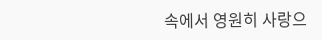속에서 영원히 사랑으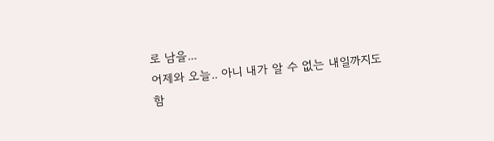로 남을...
어제와 오늘.. 아니 내가 알 수 없는 내일까지도
함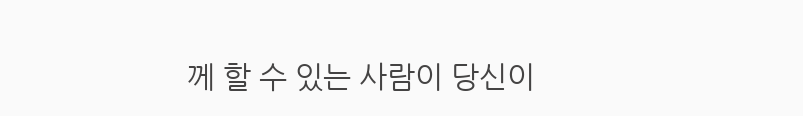께 할 수 있는 사람이 당신이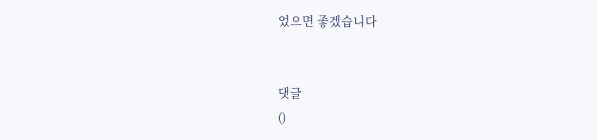었으면 좋겠습니다


댓글
()